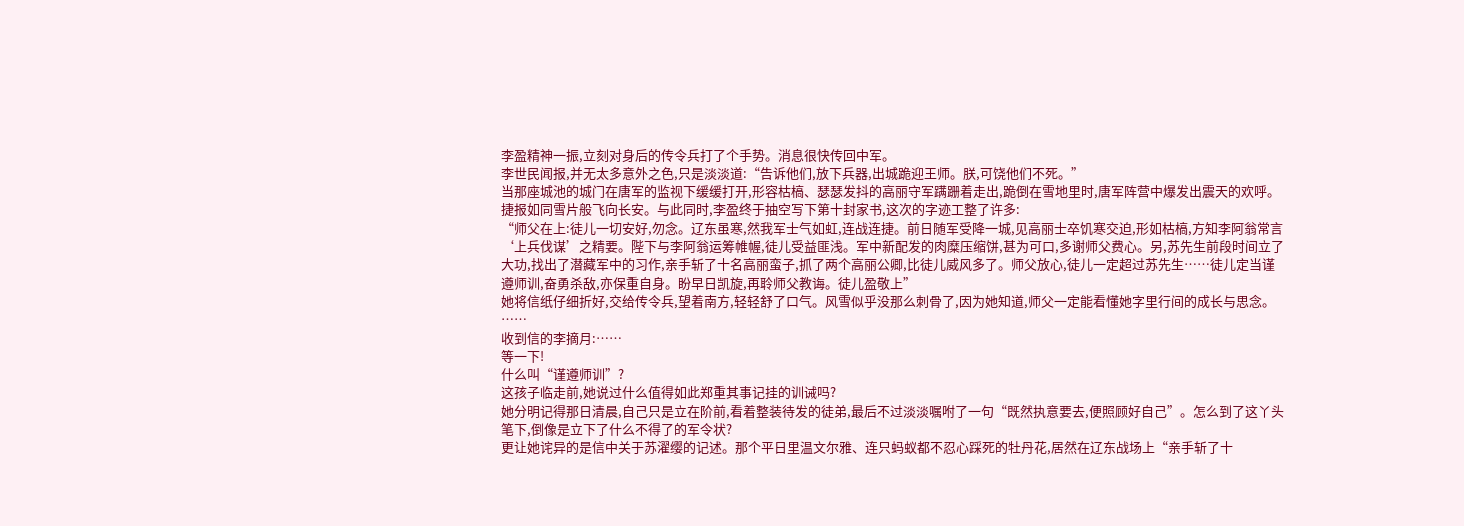李盈精神一振,立刻对身后的传令兵打了个手势。消息很快传回中军。
李世民闻报,并无太多意外之色,只是淡淡道:“告诉他们,放下兵器,出城跪迎王师。朕,可饶他们不死。”
当那座城池的城门在唐军的监视下缓缓打开,形容枯槁、瑟瑟发抖的高丽守军蹒跚着走出,跪倒在雪地里时,唐军阵营中爆发出震天的欢呼。
捷报如同雪片般飞向长安。与此同时,李盈终于抽空写下第十封家书,这次的字迹工整了许多:
“师父在上:徒儿一切安好,勿念。辽东虽寒,然我军士气如虹,连战连捷。前日随军受降一城,见高丽士卒饥寒交迫,形如枯槁,方知李阿翁常言‘上兵伐谋’之精要。陛下与李阿翁运筹帷幄,徒儿受益匪浅。军中新配发的肉糜压缩饼,甚为可口,多谢师父费心。另,苏先生前段时间立了大功,找出了潜藏军中的习作,亲手斩了十名高丽蛮子,抓了两个高丽公卿,比徒儿威风多了。师父放心,徒儿一定超过苏先生……徒儿定当谨遵师训,奋勇杀敌,亦保重自身。盼早日凯旋,再聆师父教诲。徒儿盈敬上”
她将信纸仔细折好,交给传令兵,望着南方,轻轻舒了口气。风雪似乎没那么刺骨了,因为她知道,师父一定能看懂她字里行间的成长与思念。
……
收到信的李摘月:……
等一下!
什么叫“谨遵师训”?
这孩子临走前,她说过什么值得如此郑重其事记挂的训诫吗?
她分明记得那日清晨,自己只是立在阶前,看着整装待发的徒弟,最后不过淡淡嘱咐了一句“既然执意要去,便照顾好自己”。怎么到了这丫头笔下,倒像是立下了什么不得了的军令状?
更让她诧异的是信中关于苏濯缨的记述。那个平日里温文尔雅、连只蚂蚁都不忍心踩死的牡丹花,居然在辽东战场上“亲手斩了十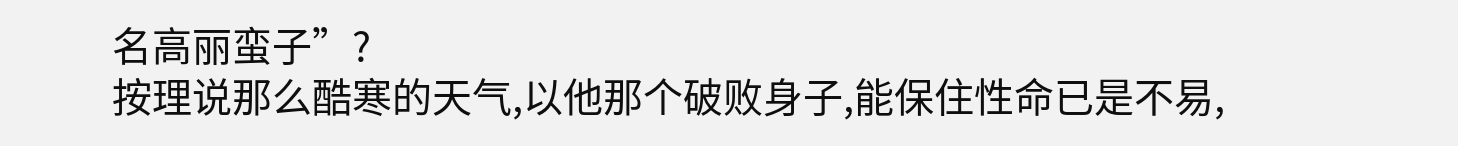名高丽蛮子”?
按理说那么酷寒的天气,以他那个破败身子,能保住性命已是不易,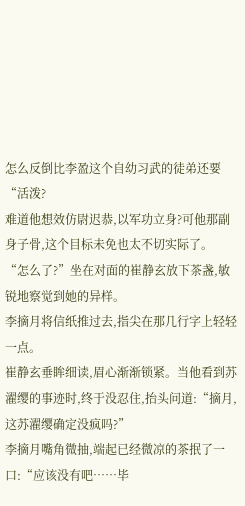怎么反倒比李盈这个自幼习武的徒弟还要“活泼?
难道他想效仿尉迟恭,以军功立身?可他那副身子骨,这个目标未免也太不切实际了。
“怎么了?”坐在对面的崔静玄放下茶盏,敏锐地察觉到她的异样。
李摘月将信纸推过去,指尖在那几行字上轻轻一点。
崔静玄垂眸细读,眉心渐渐锁紧。当他看到苏濯缨的事迹时,终于没忍住,抬头问道:“摘月,这苏濯缨确定没疯吗?”
李摘月嘴角微抽,端起已经微凉的茶抿了一口:“应该没有吧……毕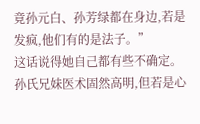竟孙元白、孙芳绿都在身边,若是发疯,他们有的是法子。”
这话说得她自己都有些不确定。孙氏兄妹医术固然高明,但若是心